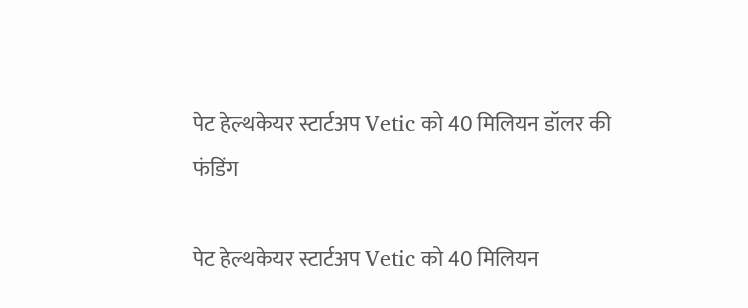पेट हेल्थकेयर स्टार्टअप Vetic को 40 मिलियन डॉलर की फंडिंग

पेट हेल्थकेयर स्टार्टअप Vetic को 40 मिलियन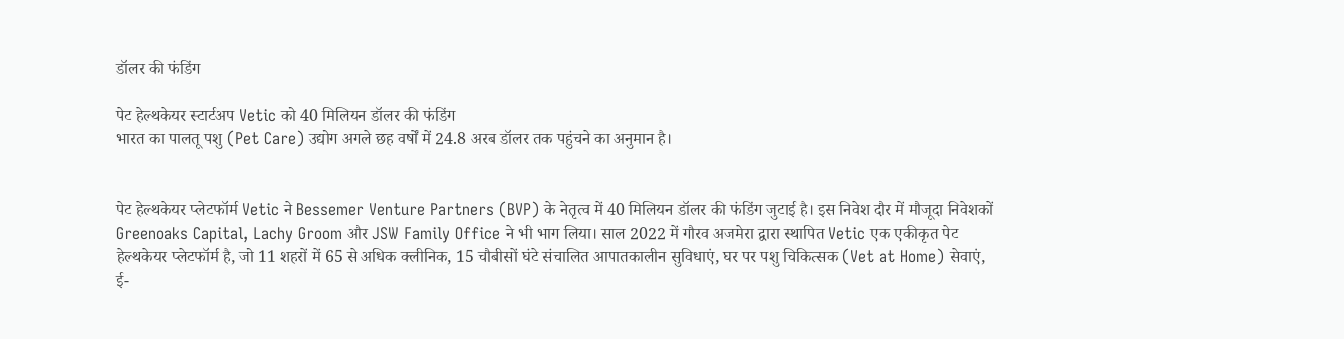डॉलर की फंडिंग

पेट हेल्थकेयर स्टार्टअप Vetic को 40 मिलियन डॉलर की फंडिंग
भारत का पालतू पशु (Pet Care) उद्योग अगले छह वर्षों में 24.8 अरब डॉलर तक पहुंचने का अनुमान है।


पेट हेल्थकेयर प्लेटफॉर्म Vetic ने Bessemer Venture Partners (BVP) के नेतृत्व में 40 मिलियन डॉलर की फंडिंग जुटाई है। इस निवेश दौर में मौजूदा निवेशकों Greenoaks Capital, Lachy Groom और JSW Family Office ने भी भाग लिया। साल 2022 में गौरव अजमेरा द्वारा स्थापित Vetic एक एकीकृत पेट हेल्थकेयर प्लेटफॉर्म है, जो 11 शहरों में 65 से अधिक क्लीनिक, 15 चौबीसों घंटे संचालित आपातकालीन सुविधाएं, घर पर पशु चिकित्सक (Vet at Home) सेवाएं, ई-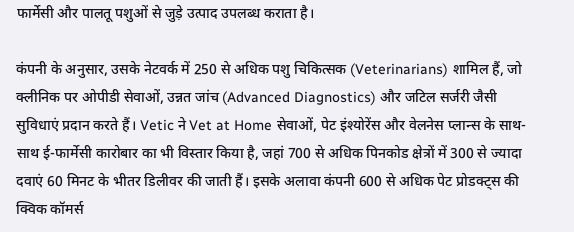फार्मेसी और पालतू पशुओं से जुड़े उत्पाद उपलब्ध कराता है।

कंपनी के अनुसार, उसके नेटवर्क में 250 से अधिक पशु चिकित्सक (Veterinarians) शामिल हैं, जो क्लीनिक पर ओपीडी सेवाओं, उन्नत जांच (Advanced Diagnostics) और जटिल सर्जरी जैसी सुविधाएं प्रदान करते हैं। Vetic ने Vet at Home सेवाओं, पेट इंश्योरेंस और वेलनेस प्लान्स के साथ-साथ ई-फार्मेसी कारोबार का भी विस्तार किया है, जहां 700 से अधिक पिनकोड क्षेत्रों में 300 से ज्यादा दवाएं 60 मिनट के भीतर डिलीवर की जाती हैं। इसके अलावा कंपनी 600 से अधिक पेट प्रोडक्ट्स की क्विक कॉमर्स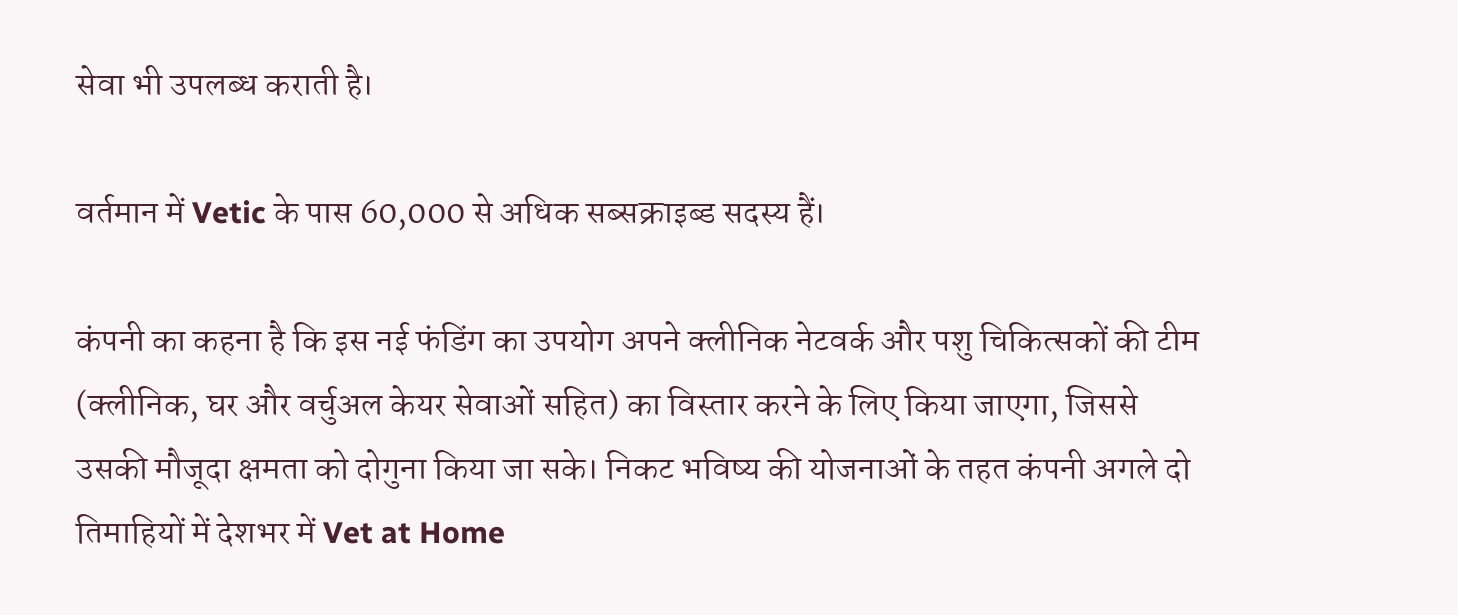सेवा भी उपलब्ध कराती है।

वर्तमान में Vetic के पास 60,000 से अधिक सब्सक्राइब्ड सदस्य हैं।

कंपनी का कहना है कि इस नई फंडिंग का उपयोग अपने क्लीनिक नेटवर्क और पशु चिकित्सकों की टीम (क्लीनिक, घर और वर्चुअल केयर सेवाओं सहित) का विस्तार करने के लिए किया जाएगा, जिससे उसकी मौजूदा क्षमता को दोगुना किया जा सके। निकट भविष्य की योजनाओं के तहत कंपनी अगले दो तिमाहियों में देशभर में Vet at Home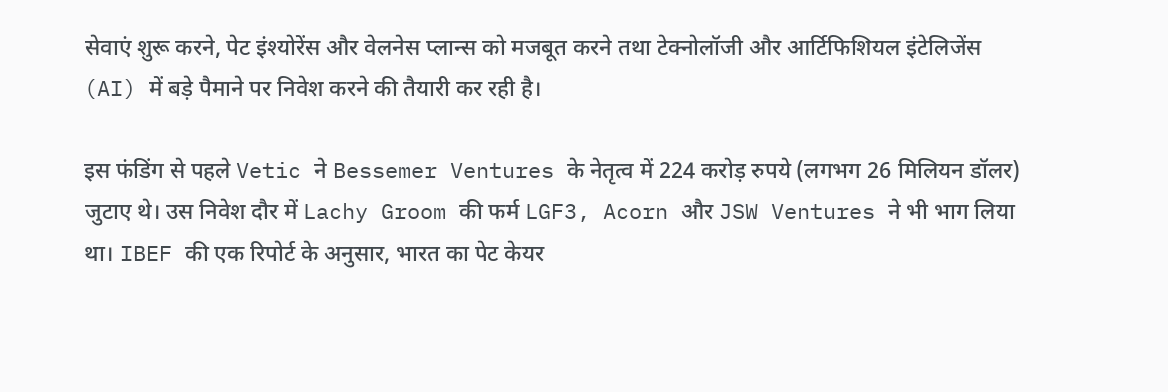सेवाएं शुरू करने, पेट इंश्योरेंस और वेलनेस प्लान्स को मजबूत करने तथा टेक्नोलॉजी और आर्टिफिशियल इंटेलिजेंस (AI) में बड़े पैमाने पर निवेश करने की तैयारी कर रही है।

इस फंडिंग से पहले Vetic ने Bessemer Ventures के नेतृत्व में 224 करोड़ रुपये (लगभग 26 मिलियन डॉलर) जुटाए थे। उस निवेश दौर में Lachy Groom की फर्म LGF3, Acorn और JSW Ventures ने भी भाग लिया था। IBEF की एक रिपोर्ट के अनुसार, भारत का पेट केयर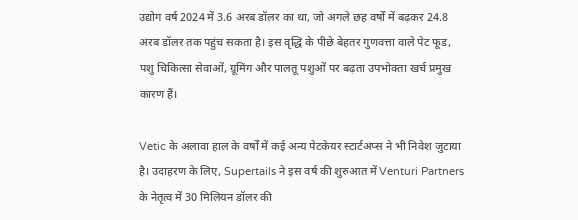उद्योग वर्ष 2024 में 3.6 अरब डॉलर का था, जो अगले छह वर्षों में बढ़कर 24.8 अरब डॉलर तक पहुंच सकता है। इस वृद्धि के पीछे बेहतर गुणवत्ता वाले पेट फूड, पशु चिकित्सा सेवाओं, ग्रूमिंग और पालतू पशुओं पर बढ़ता उपभोक्ता खर्च प्रमुख कारण हैं।

Vetic के अलावा हाल के वर्षों में कई अन्य पेटकेयर स्टार्टअप्स ने भी निवेश जुटाया है। उदाहरण के लिए, Supertails ने इस वर्ष की शुरुआत में Venturi Partners के नेतृत्व में 30 मिलियन डॉलर की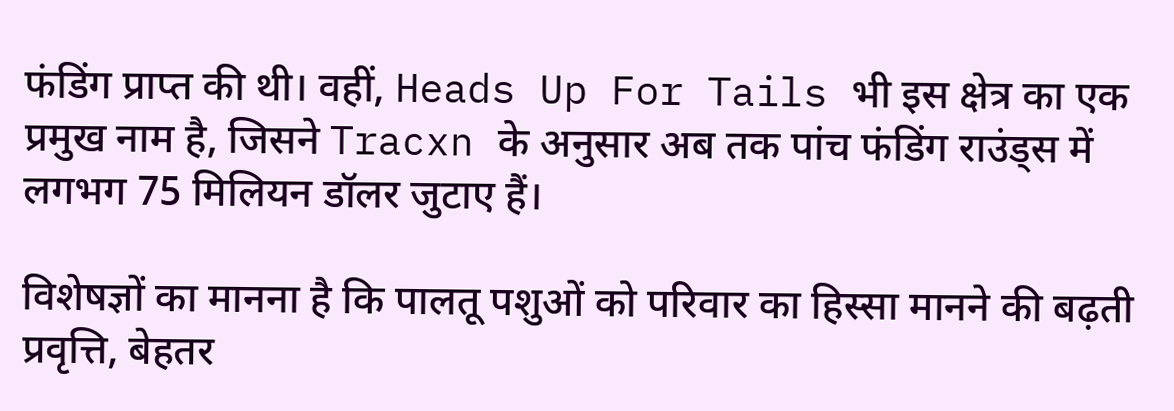फंडिंग प्राप्त की थी। वहीं, Heads Up For Tails भी इस क्षेत्र का एक प्रमुख नाम है, जिसने Tracxn के अनुसार अब तक पांच फंडिंग राउंड्स में लगभग 75 मिलियन डॉलर जुटाए हैं।

विशेषज्ञों का मानना है कि पालतू पशुओं को परिवार का हिस्सा मानने की बढ़ती प्रवृत्ति, बेहतर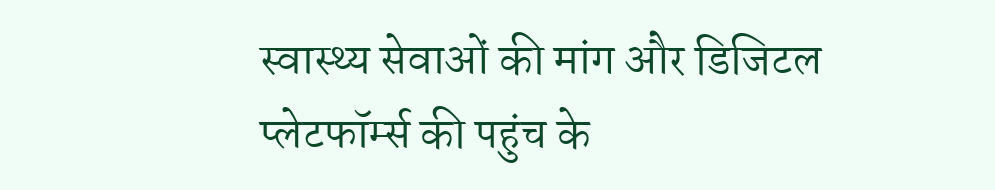स्वास्थ्य सेवाओं की मांग और डिजिटल प्लेटफॉर्म्स की पहुंच के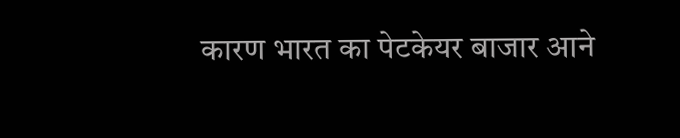कारण भारत का पेटकेयर बाजार आने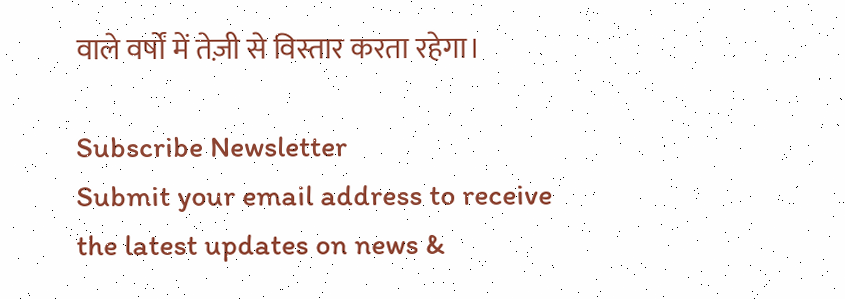वाले वर्षों में तेज़ी से विस्तार करता रहेगा।

Subscribe Newsletter
Submit your email address to receive the latest updates on news &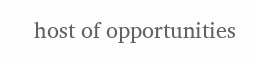host of opportunities